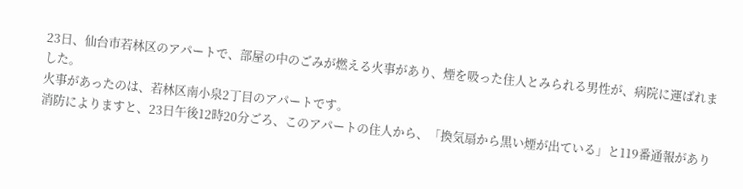23日、仙台市若林区のアパートで、部屋の中のごみが燃える火事があり、煙を吸った住人とみられる男性が、病院に運ばれました。
火事があったのは、若林区南小泉2丁目のアパートです。
消防によりますと、23日午後12時20分ごろ、このアパートの住人から、「換気扇から黒い煙が出ている」と119番通報があり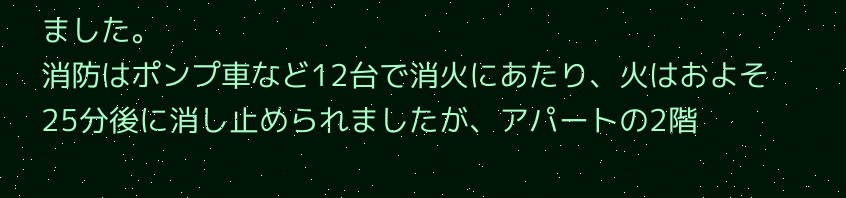ました。
消防はポンプ車など12台で消火にあたり、火はおよそ25分後に消し止められましたが、アパートの2階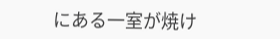にある一室が焼け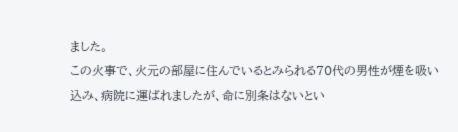ました。
この火事で、火元の部屋に住んでいるとみられる70代の男性が煙を吸い込み、病院に運ばれましたが、命に別条はないとい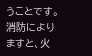うことです。
消防によりますと、火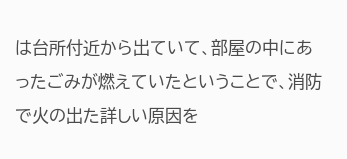は台所付近から出ていて、部屋の中にあったごみが燃えていたということで、消防で火の出た詳しい原因を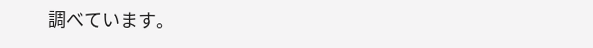調べています。